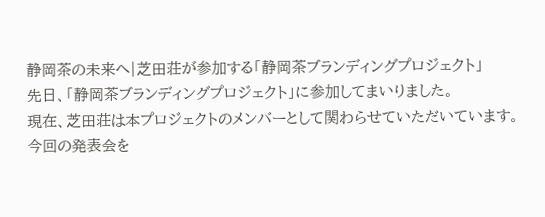静岡茶の未来へ|芝田荘が参加する「静岡茶ブランディングプロジェクト」
先日、「静岡茶ブランディングプロジェクト」に参加してまいりました。
現在、芝田荘は本プロジェクトのメンバーとして関わらせていただいています。
今回の発表会を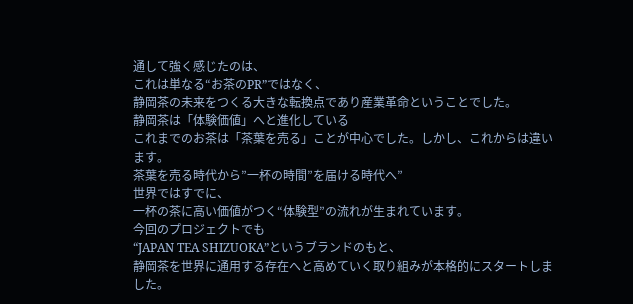通して強く感じたのは、
これは単なる“お茶のPR”ではなく、
静岡茶の未来をつくる大きな転換点であり産業革命ということでした。
静岡茶は「体験価値」へと進化している
これまでのお茶は「茶葉を売る」ことが中心でした。しかし、これからは違います。
茶葉を売る時代から”一杯の時間”を届ける時代へ”
世界ではすでに、
一杯の茶に高い価値がつく“体験型”の流れが生まれています。
今回のプロジェクトでも
“JAPAN TEA SHIZUOKA”というブランドのもと、
静岡茶を世界に通用する存在へと高めていく取り組みが本格的にスタートしました。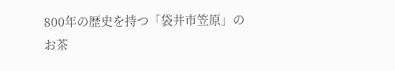800年の歴史を持つ「袋井市笠原」のお茶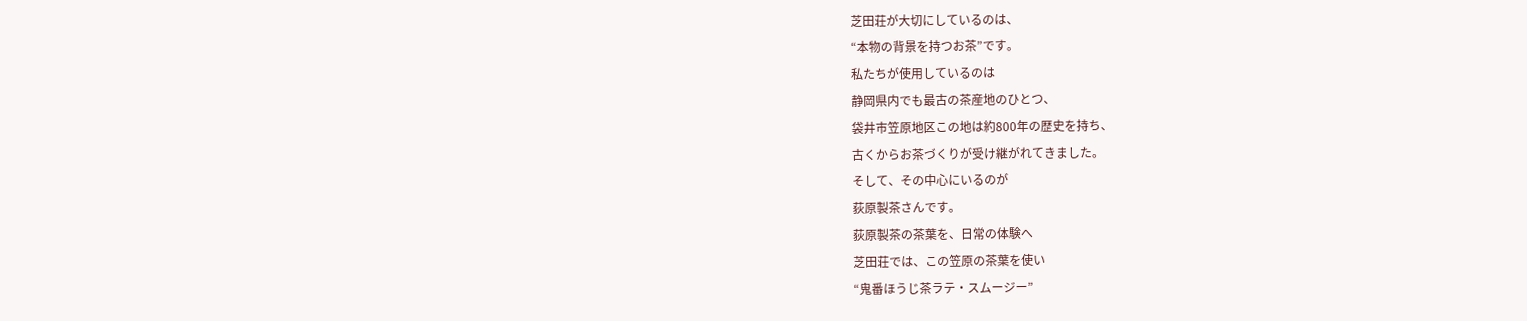芝田荘が大切にしているのは、
“本物の背景を持つお茶”です。
私たちが使用しているのは
静岡県内でも最古の茶産地のひとつ、
袋井市笠原地区この地は約800年の歴史を持ち、
古くからお茶づくりが受け継がれてきました。
そして、その中心にいるのが
荻原製茶さんです。
荻原製茶の茶葉を、日常の体験へ
芝田荘では、この笠原の茶葉を使い
“鬼番ほうじ茶ラテ・スムージー”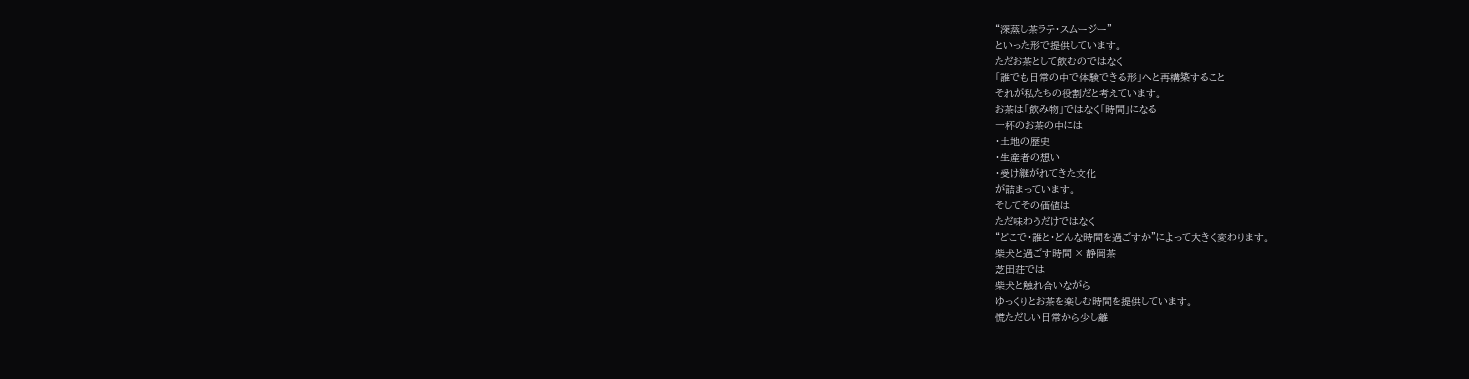“深蒸し茶ラテ・スムージー”
といった形で提供しています。
ただお茶として飲むのではなく
「誰でも日常の中で体験できる形」へと再構築すること
それが私たちの役割だと考えています。
お茶は「飲み物」ではなく「時間」になる
一杯のお茶の中には
・土地の歴史
・生産者の想い
・受け継がれてきた文化
が詰まっています。
そしてその価値は
ただ味わうだけではなく
“どこで・誰と・どんな時間を過ごすか”によって大きく変わります。
柴犬と過ごす時間 × 静岡茶
芝田荘では
柴犬と触れ合いながら
ゆっくりとお茶を楽しむ時間を提供しています。
慌ただしい日常から少し離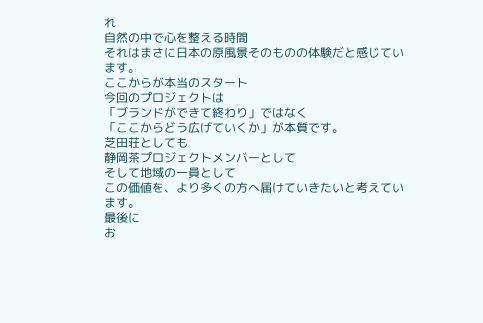れ
自然の中で心を整える時間
それはまさに日本の原風景そのものの体験だと感じています。
ここからが本当のスタート
今回のプロジェクトは
「ブランドができて終わり」ではなく
「ここからどう広げていくか」が本質です。
芝田荘としても
静岡茶プロジェクトメンバーとして
そして地域の一員として
この価値を、より多くの方へ届けていきたいと考えています。
最後に
お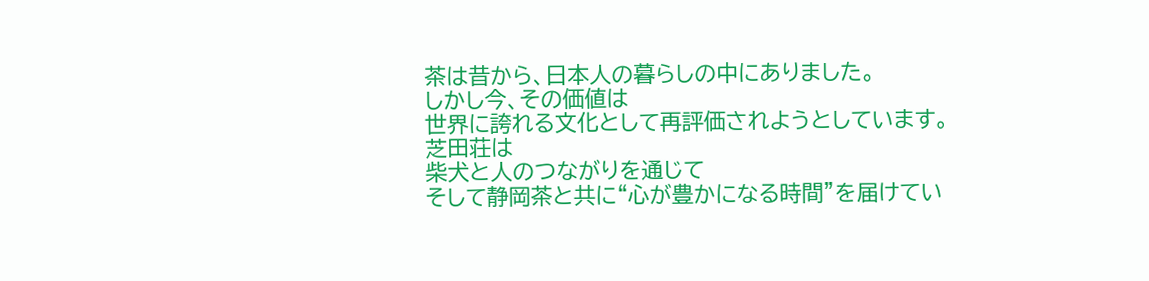茶は昔から、日本人の暮らしの中にありました。
しかし今、その価値は
世界に誇れる文化として再評価されようとしています。
芝田荘は
柴犬と人のつながりを通じて
そして静岡茶と共に“心が豊かになる時間”を届けてい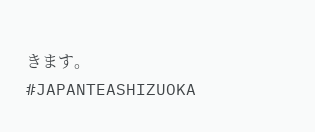きます。
#JAPANTEASHIZUOKA